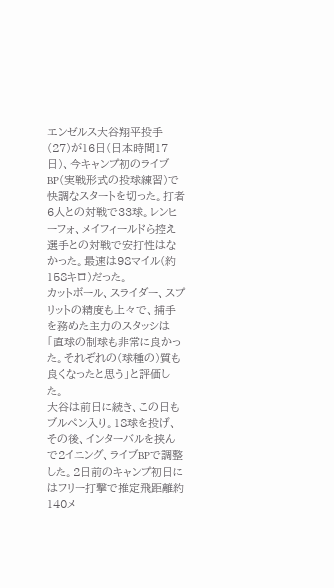エンゼルス大谷翔平投手(27)が16日(日本時間17日)、今キャンプ初のライブBP(実戦形式の投球練習)で快調なスタートを切った。打者6人との対戦で33球。レンヒーフォ、メイフィールドら控え選手との対戦で安打性はなかった。最速は98マイル(約158キロ)だった。
カットボール、スライダー、スプリットの精度も上々で、捕手を務めた主力のスタッシは「直球の制球も非常に良かった。それぞれの(球種の)質も良くなったと思う」と評価した。
大谷は前日に続き、この日もブルペン入り。18球を投げ、その後、インターバルを挟んで2イニング、ライブBPで調整した。2日前のキャンプ初日にはフリー打撃で推定飛距離約140メ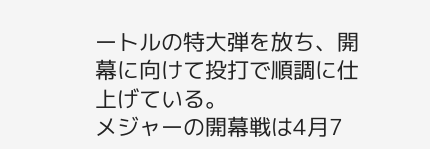ートルの特大弾を放ち、開幕に向けて投打で順調に仕上げている。
メジャーの開幕戦は4月7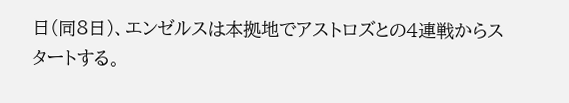日(同8日)、エンゼルスは本拠地でアストロズとの4連戦からスタートする。